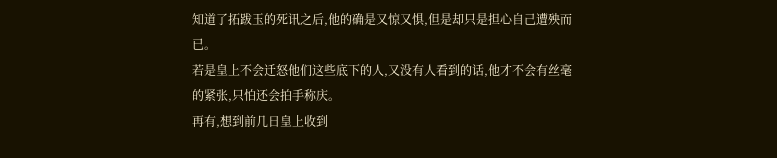知道了拓跋玉的死讯之后,他的确是又惊又惧,但是却只是担心自己遭殃而已。
若是皇上不会迁怒他们这些底下的人,又没有人看到的话,他才不会有丝毫的紧张,只怕还会拍手称庆。
再有,想到前几日皇上收到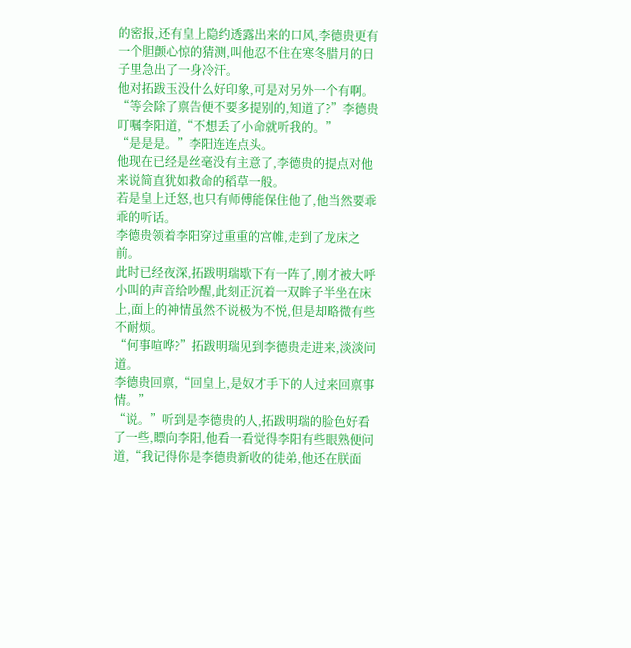的密报,还有皇上隐约透露出来的口风,李德贵更有一个胆颤心惊的猜测,叫他忍不住在寒冬腊月的日子里急出了一身冷汗。
他对拓跋玉没什么好印象,可是对另外一个有啊。
“等会除了禀告便不要多提别的,知道了?”李德贵叮嘱李阳道,“不想丢了小命就听我的。”
“是是是。”李阳连连点头。
他现在已经是丝毫没有主意了,李德贵的提点对他来说简直犹如救命的稻草一般。
若是皇上迁怒,也只有师傅能保住他了,他当然要乖乖的听话。
李德贵领着李阳穿过重重的宫帷,走到了龙床之前。
此时已经夜深,拓跋明瑞歇下有一阵了,刚才被大呼小叫的声音给吵醒,此刻正沉着一双眸子半坐在床上,面上的神情虽然不说极为不悦,但是却略微有些不耐烦。
“何事喧哗?”拓跋明瑞见到李德贵走进来,淡淡问道。
李德贵回禀,“回皇上,是奴才手下的人过来回禀事情。”
“说。”听到是李德贵的人,拓跋明瑞的脸色好看了一些,瞟向李阳,他看一看觉得李阳有些眼熟便问道,“我记得你是李德贵新收的徒弟,他还在朕面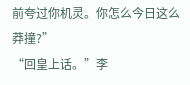前夸过你机灵。你怎么今日这么莽撞?”
“回皇上话。”李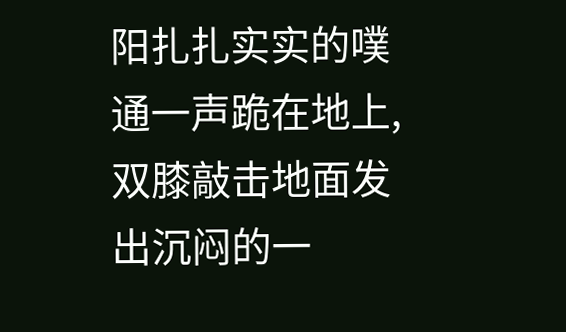阳扎扎实实的噗通一声跪在地上,双膝敲击地面发出沉闷的一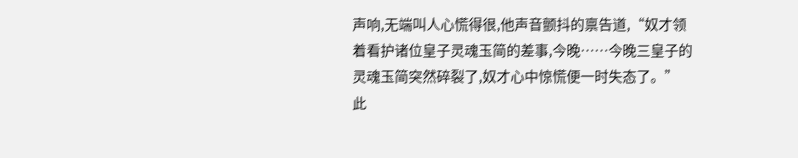声响,无端叫人心慌得很,他声音颤抖的禀告道,“奴才领着看护诸位皇子灵魂玉简的差事,今晚……今晚三皇子的灵魂玉简突然碎裂了,奴才心中惊慌便一时失态了。”
此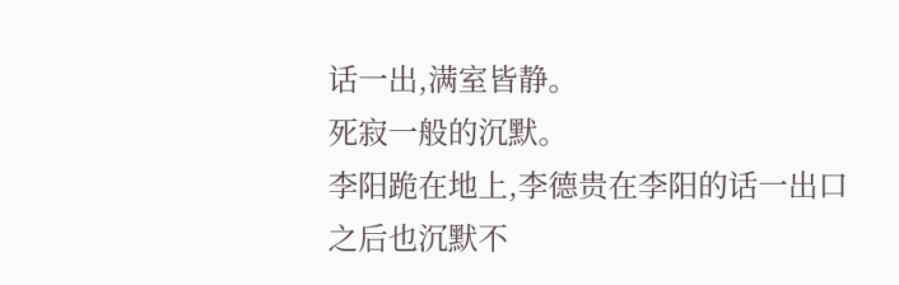话一出,满室皆静。
死寂一般的沉默。
李阳跪在地上,李德贵在李阳的话一出口之后也沉默不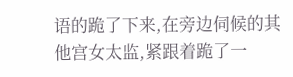语的跪了下来,在旁边伺候的其他宫女太监,紧跟着跪了一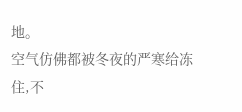地。
空气仿佛都被冬夜的严寒给冻住,不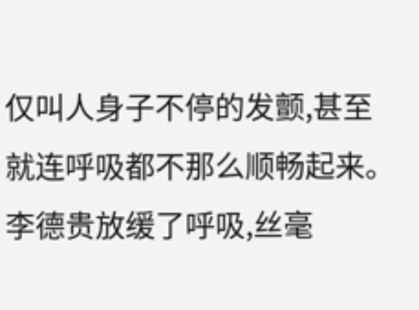仅叫人身子不停的发颤,甚至就连呼吸都不那么顺畅起来。
李德贵放缓了呼吸,丝毫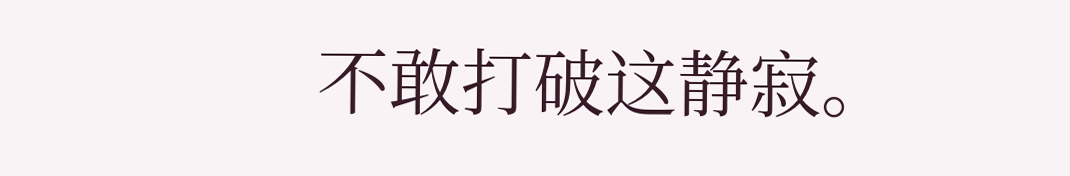不敢打破这静寂。